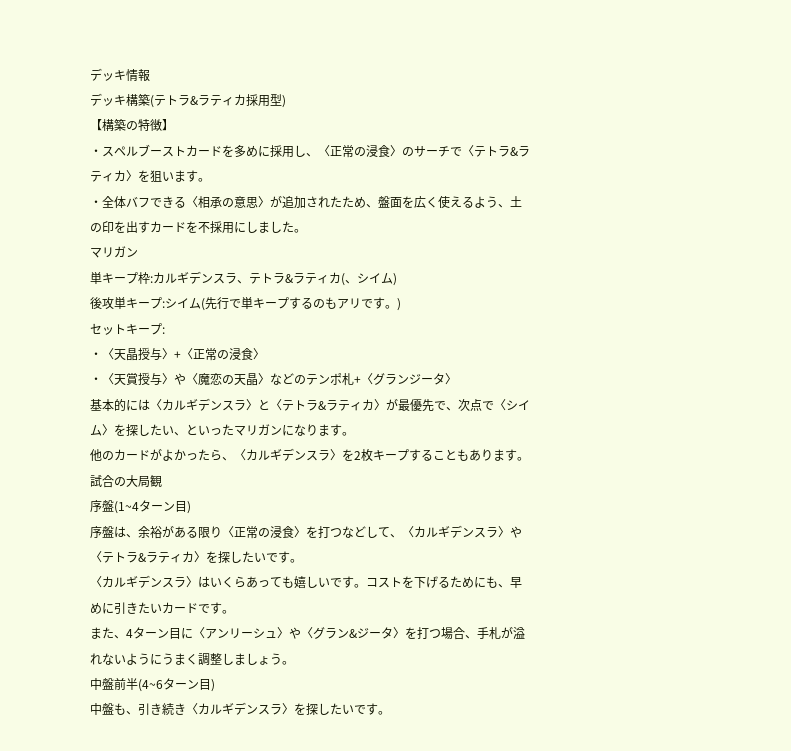デッキ情報
デッキ構築(テトラ&ラティカ採用型)
【構築の特徴】
・スペルブーストカードを多めに採用し、〈正常の浸食〉のサーチで〈テトラ&ラティカ〉を狙います。
・全体バフできる〈相承の意思〉が追加されたため、盤面を広く使えるよう、土の印を出すカードを不採用にしました。
マリガン
単キープ枠:カルギデンスラ、テトラ&ラティカ(、シイム)
後攻単キープ:シイム(先行で単キープするのもアリです。)
セットキープ:
・〈天晶授与〉+〈正常の浸食〉
・〈天賞授与〉や〈魔恋の天晶〉などのテンポ札+〈グランジータ〉
基本的には〈カルギデンスラ〉と〈テトラ&ラティカ〉が最優先で、次点で〈シイム〉を探したい、といったマリガンになります。
他のカードがよかったら、〈カルギデンスラ〉を2枚キープすることもあります。
試合の大局観
序盤(1~4ターン目)
序盤は、余裕がある限り〈正常の浸食〉を打つなどして、〈カルギデンスラ〉や〈テトラ&ラティカ〉を探したいです。
〈カルギデンスラ〉はいくらあっても嬉しいです。コストを下げるためにも、早めに引きたいカードです。
また、4ターン目に〈アンリーシュ〉や〈グラン&ジータ〉を打つ場合、手札が溢れないようにうまく調整しましょう。
中盤前半(4~6ターン目)
中盤も、引き続き〈カルギデンスラ〉を探したいです。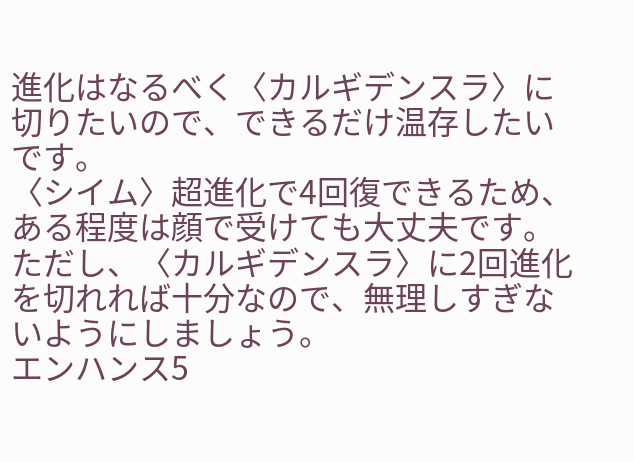進化はなるべく〈カルギデンスラ〉に切りたいので、できるだけ温存したいです。
〈シイム〉超進化で4回復できるため、ある程度は顔で受けても大丈夫です。
ただし、〈カルギデンスラ〉に2回進化を切れれば十分なので、無理しすぎないようにしましょう。
エンハンス5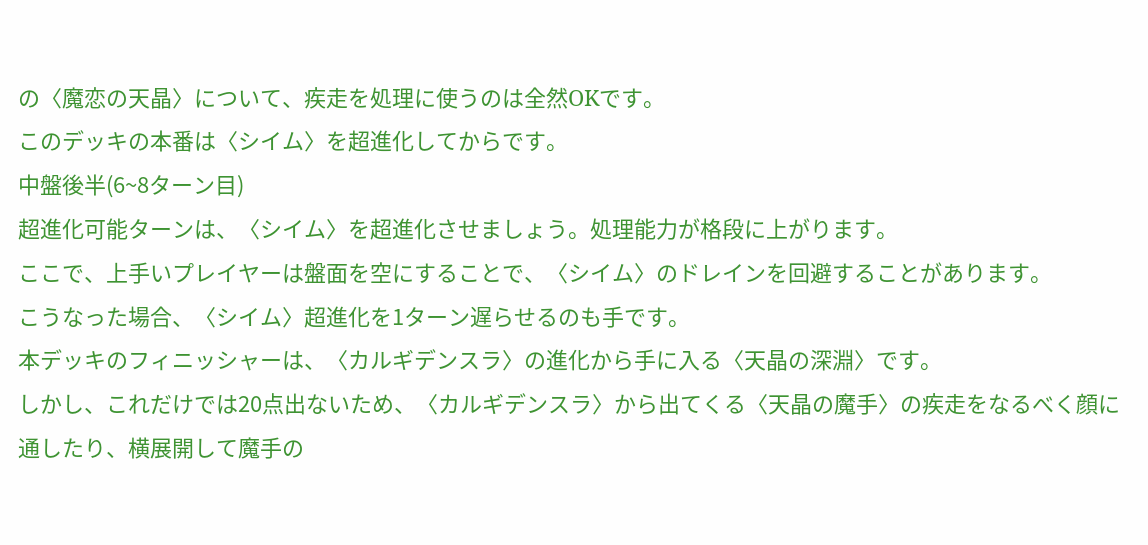の〈魔恋の天晶〉について、疾走を処理に使うのは全然OKです。
このデッキの本番は〈シイム〉を超進化してからです。
中盤後半(6~8ターン目)
超進化可能ターンは、〈シイム〉を超進化させましょう。処理能力が格段に上がります。
ここで、上手いプレイヤーは盤面を空にすることで、〈シイム〉のドレインを回避することがあります。
こうなった場合、〈シイム〉超進化を1ターン遅らせるのも手です。
本デッキのフィニッシャーは、〈カルギデンスラ〉の進化から手に入る〈天晶の深淵〉です。
しかし、これだけでは20点出ないため、〈カルギデンスラ〉から出てくる〈天晶の魔手〉の疾走をなるべく顔に通したり、横展開して魔手の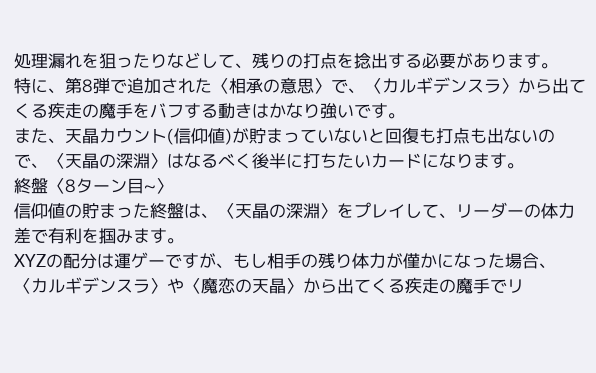処理漏れを狙ったりなどして、残りの打点を捻出する必要があります。
特に、第8弾で追加された〈相承の意思〉で、〈カルギデンスラ〉から出てくる疾走の魔手をバフする動きはかなり強いです。
また、天晶カウント(信仰値)が貯まっていないと回復も打点も出ないので、〈天晶の深淵〉はなるべく後半に打ちたいカードになります。
終盤〈8ターン目~〉
信仰値の貯まった終盤は、〈天晶の深淵〉をプレイして、リーダーの体力差で有利を掴みます。
XYZの配分は運ゲーですが、もし相手の残り体力が僅かになった場合、〈カルギデンスラ〉や〈魔恋の天晶〉から出てくる疾走の魔手でリ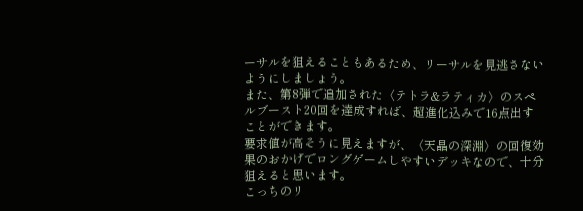ーサルを狙えることもあるため、リーサルを見逃さないようにしましょう。
また、第8弾で追加された〈テトラ&ラティカ〉のスペルブースト20回を達成すれば、超進化込みで16点出すことができます。
要求値が高そうに見えますが、〈天晶の深淵〉の回復効果のおかげでロングゲームしやすいデッキなので、十分狙えると思います。
こっちのリ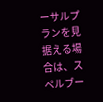ーサルプランを見据える場合は、スペルブー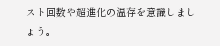スト回数や超進化の温存を意識しましょう。